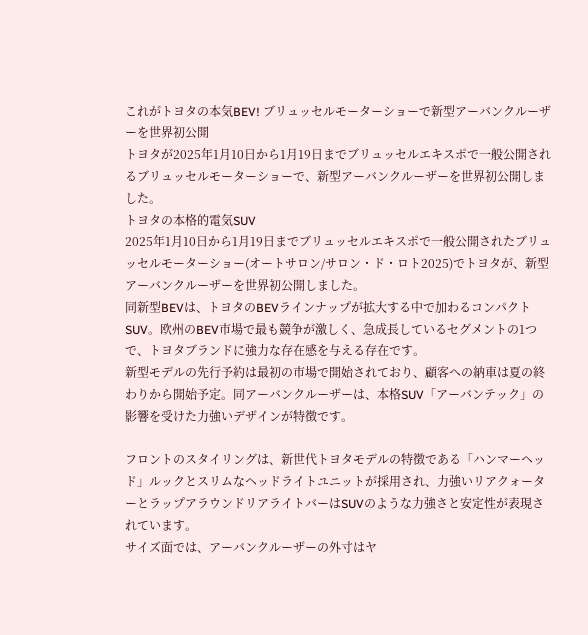これがトヨタの本気BEV! ブリュッセルモーターショーで新型アーバンクルーザーを世界初公開
トヨタが2025年1月10日から1月19日までブリュッセルエキスポで一般公開されるブリュッセルモーターショーで、新型アーバンクルーザーを世界初公開しました。
トヨタの本格的電気SUV
2025年1月10日から1月19日までブリュッセルエキスポで一般公開されたブリュッセルモーターショー(オートサロン/サロン・ド・ロト2025)でトヨタが、新型アーバンクルーザーを世界初公開しました。
同新型BEVは、トヨタのBEVラインナップが拡大する中で加わるコンパクトSUV。欧州のBEV市場で最も競争が激しく、急成長しているセグメントの1つで、トヨタブランドに強力な存在感を与える存在です。
新型モデルの先行予約は最初の市場で開始されており、顧客への納車は夏の終わりから開始予定。同アーバンクルーザーは、本格SUV「アーバンテック」の影響を受けた力強いデザインが特徴です。

フロントのスタイリングは、新世代トヨタモデルの特徴である「ハンマーヘッド」ルックとスリムなヘッドライトユニットが採用され、力強いリアクォーターとラップアラウンドリアライトバーはSUVのような力強さと安定性が表現されています。
サイズ面では、アーバンクルーザーの外寸はヤ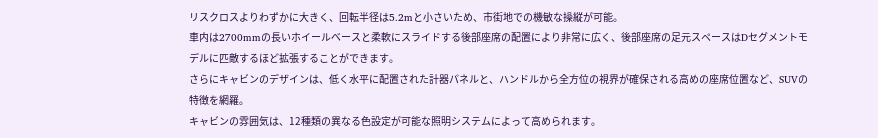リスクロスよりわずかに大きく、回転半径は5.2mと小さいため、市街地での機敏な操縦が可能。
車内は2700mmの長いホイールベースと柔軟にスライドする後部座席の配置により非常に広く、後部座席の足元スペースはDセグメントモデルに匹敵するほど拡張することができます。
さらにキャビンのデザインは、低く水平に配置された計器パネルと、ハンドルから全方位の視界が確保される高めの座席位置など、SUVの特徴を網羅。
キャビンの雰囲気は、12種類の異なる色設定が可能な照明システムによって高められます。